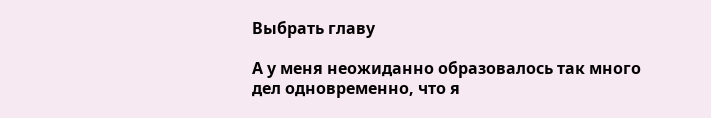Выбрать главу

А у меня неожиданно образовалось так много дел одновременно, что я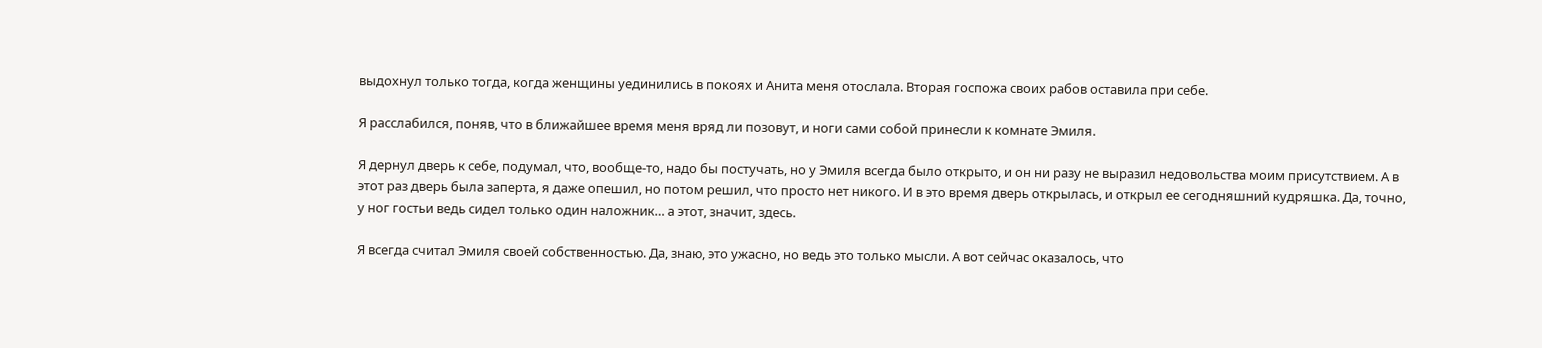выдохнул только тогда, когда женщины уединились в покоях и Анита меня отослала. Вторая госпожа своих рабов оставила при себе.

Я расслабился, поняв, что в ближайшее время меня вряд ли позовут, и ноги сами собой принесли к комнате Эмиля.

Я дернул дверь к себе, подумал, что, вообще-то, надо бы постучать, но у Эмиля всегда было открыто, и он ни разу не выразил недовольства моим присутствием. А в этот раз дверь была заперта, я даже опешил, но потом решил, что просто нет никого. И в это время дверь открылась, и открыл ее сегодняшний кудряшка. Да, точно, у ног гостьи ведь сидел только один наложник… а этот, значит, здесь.

Я всегда считал Эмиля своей собственностью. Да, знаю, это ужасно, но ведь это только мысли. А вот сейчас оказалось, что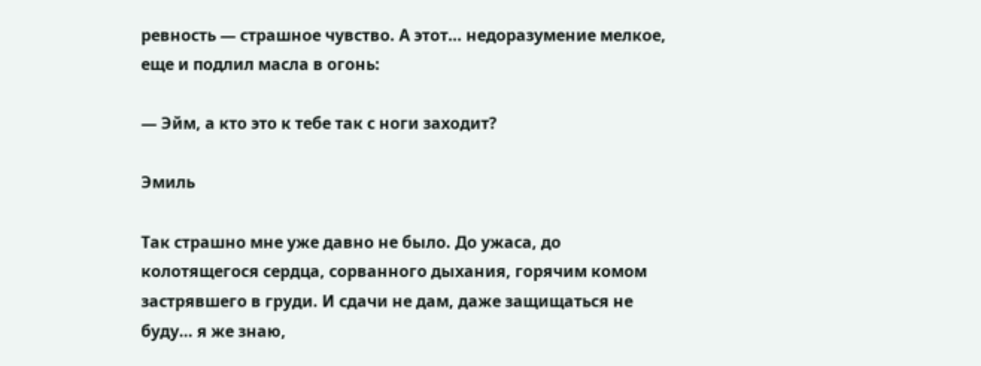ревность — страшное чувство. А этот… недоразумение мелкое, еще и подлил масла в огонь:

— Эйм, а кто это к тебе так с ноги заходит?

Эмиль

Так страшно мне уже давно не было. До ужаса, до колотящегося сердца, сорванного дыхания, горячим комом застрявшего в груди. И сдачи не дам, даже защищаться не буду… я же знаю,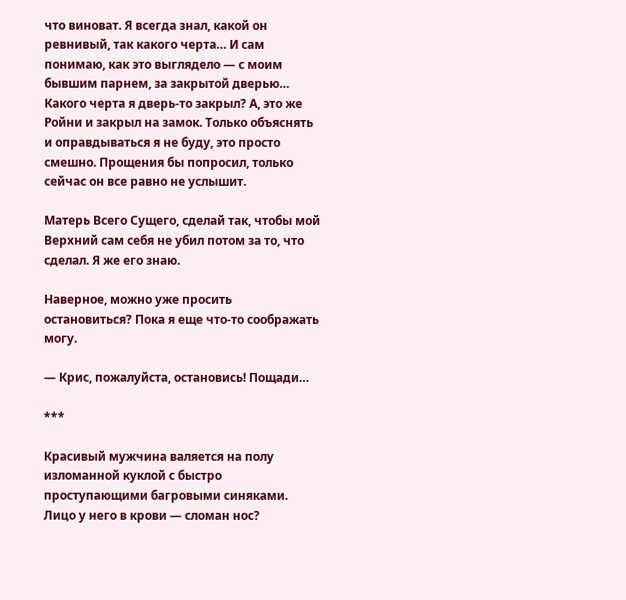что виноват. Я всегда знал, какой он ревнивый, так какого черта… И сам понимаю, как это выглядело — с моим бывшим парнем, за закрытой дверью… Какого черта я дверь-то закрыл? А, это же Ройни и закрыл на замок. Только объяснять и оправдываться я не буду, это просто смешно. Прощения бы попросил, только сейчас он все равно не услышит.

Матерь Всего Сущего, сделай так, чтобы мой Верхний сам себя не убил потом за то, что сделал. Я же его знаю.

Наверное, можно уже просить остановиться? Пока я еще что-то соображать могу.

— Крис, пожалуйста, остановись! Пощади…

***

Красивый мужчина валяется на полу изломанной куклой с быстро проступающими багровыми синяками. Лицо у него в крови — сломан нос?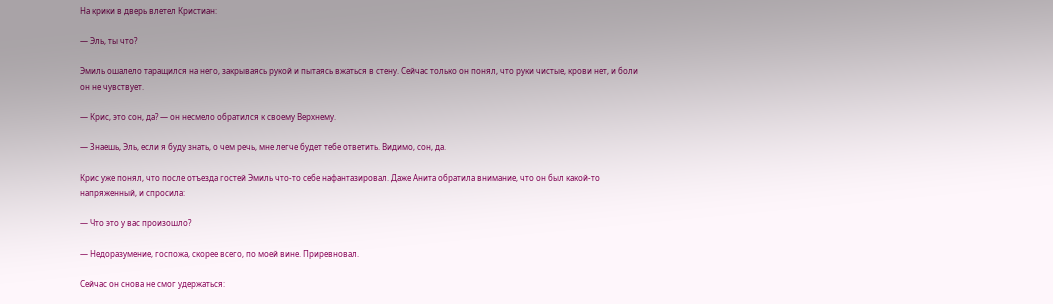На крики в дверь влетел Кристиан:

— Эль, ты что?

Эмиль ошалело таращился на него, закрываясь рукой и пытаясь вжаться в стену. Сейчас только он понял, что руки чистые, крови нет, и боли он не чувствует.

— Крис, это сон, да? — он несмело обратился к своему Верхнему.

— Знаешь, Эль, если я буду знать, о чем речь, мне легче будет тебе ответить. Видимо, сон, да.

Крис уже понял, что после отъезда гостей Эмиль что-то себе нафантазировал. Даже Анита обратила внимание, что он был какой-то напряженный, и спросила:

— Что это у вас произошло?

— Недоразумение, госпожа, скорее всего, по моей вине. Приревновал.

Сейчас он снова не смог удержаться: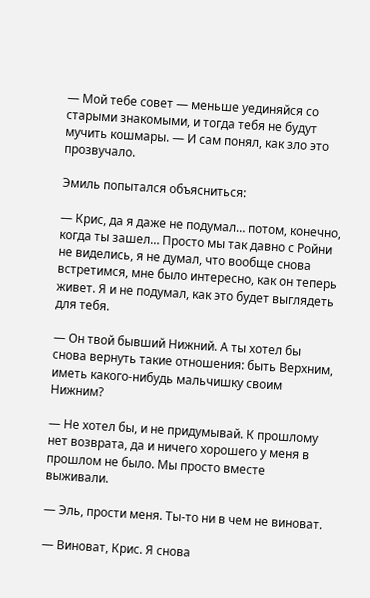— Мой тебе совет — меньше уединяйся со старыми знакомыми, и тогда тебя не будут мучить кошмары. — И сам понял, как зло это прозвучало.

Эмиль попытался объясниться:

— Крис, да я даже не подумал… потом, конечно, когда ты зашел… Просто мы так давно с Ройни не виделись, я не думал, что вообще снова встретимся, мне было интересно, как он теперь живет. Я и не подумал, как это будет выглядеть для тебя.

— Он твой бывший Нижний. А ты хотел бы снова вернуть такие отношения: быть Верхним, иметь какого-нибудь мальчишку своим Нижним?

— Не хотел бы, и не придумывай. К прошлому нет возврата, да и ничего хорошего у меня в прошлом не было. Мы просто вместе выживали.

— Эль, прости меня. Ты-то ни в чем не виноват.

— Виноват, Крис. Я снова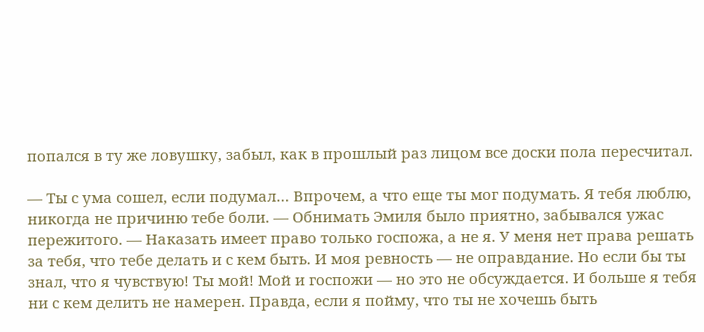попался в ту же ловушку, забыл, как в прошлый раз лицом все доски пола пересчитал.

— Ты с ума сошел, если подумал… Впрочем, а что еще ты мог подумать. Я тебя люблю, никогда не причиню тебе боли. — Обнимать Эмиля было приятно, забывался ужас пережитого. — Наказать имеет право только госпожа, а не я. У меня нет права решать за тебя, что тебе делать и с кем быть. И моя ревность — не оправдание. Но если бы ты знал, что я чувствую! Ты мой! Мой и госпожи — но это не обсуждается. И больше я тебя ни с кем делить не намерен. Правда, если я пойму, что ты не хочешь быть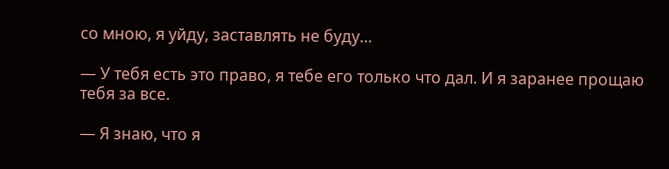со мною, я уйду, заставлять не буду…

— У тебя есть это право, я тебе его только что дал. И я заранее прощаю тебя за все.

— Я знаю, что я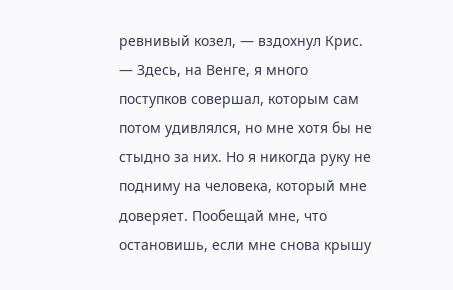ревнивый козел, — вздохнул Крис. — Здесь, на Венге, я много поступков совершал, которым сам потом удивлялся, но мне хотя бы не стыдно за них. Но я никогда руку не подниму на человека, который мне доверяет. Пообещай мне, что остановишь, если мне снова крышу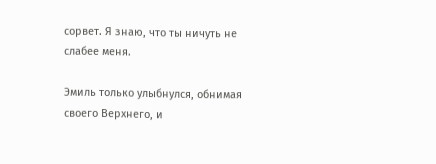сорвет. Я знаю, что ты ничуть не слабее меня.

Эмиль только улыбнулся, обнимая своего Верхнего, и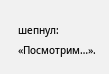шепнул: «Посмотрим…».